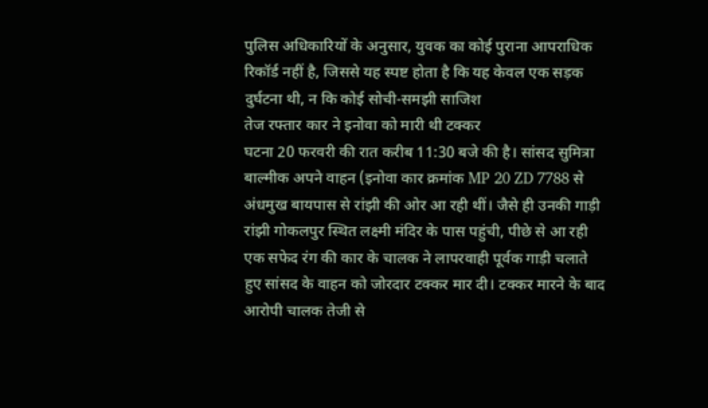पुलिस अधिकारियों के अनुसार, युवक का कोई पुराना आपराधिक रिकॉर्ड नहीं है, जिससे यह स्पष्ट होता है कि यह केवल एक सड़क दुर्घटना थी, न कि कोई सोची-समझी साजिश
तेज रफ्तार कार ने इनोवा को मारी थी टक्कर
घटना 20 फरवरी की रात करीब 11:30 बजे की है। सांसद सुमित्रा बाल्मीक अपने वाहन (इनोवा कार क्रमांक MP 20 ZD 7788 से अंधमुख बायपास से रांझी की ओर आ रही थीं। जैसे ही उनकी गाड़ी रांझी गोकलपुर स्थित लक्ष्मी मंदिर के पास पहुंची, पीछे से आ रही एक सफेद रंग की कार के चालक ने लापरवाही पूर्वक गाड़ी चलाते हुए सांसद के वाहन को जोरदार टक्कर मार दी। टक्कर मारने के बाद आरोपी चालक तेजी से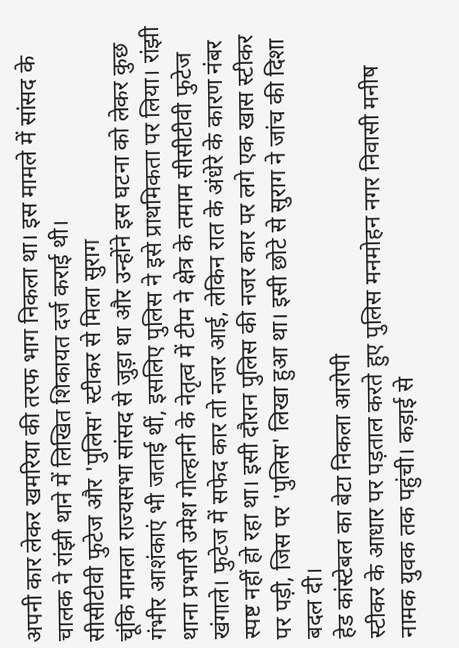अपनी कार लेकर खमरिया की तरफ भाग निकला था। इस मामले में सांसद के चालक ने रांझी थाने में लिखित शिकायत दर्ज कराई थी।
सीसीटीवी फुटेज और 'पुलिस' स्टीकर से मिला सुराग
चूंकि मामला राज्यसभा सांसद से जुड़ा था और उन्होंने इस घटना को लेकर कुछ गंभीर आशंकाएं भी जताई थीं, इसलिए पुलिस ने इसे प्राथमिकता पर लिया। रांझी थाना प्रभारी उमेश गोल्हानी के नेतृत्व में टीम ने क्षेत्र के तमाम सीसीटीवी फुटेज खंगाले। फुटेज में सफेद कार तो नजर आई, लेकिन रात के अंधेरे के कारण नंबर स्पष्ट नहीं हो रहा था। इसी दौरान पुलिस की नजर कार पर लगे एक खास स्टीकर पर पड़ी, जिस पर 'पुलिस' लिखा हुआ था। इसी छोटे से सुराग ने जांच की दिशा बदल दी।
हेड कांस्टेबल का बेटा निकला आरोपी
स्टीकर के आधार पर पड़ताल करते हुए पुलिस मनमोहन नगर निवासी मनीष नामक युवक तक पहुंची। कड़ाई से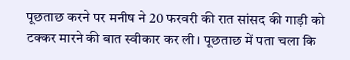पूछताछ करने पर मनीष ने 20 फरवरी की रात सांसद की गाड़ी को टक्कर मारने की बात स्वीकार कर ली। पूछताछ में पता चला कि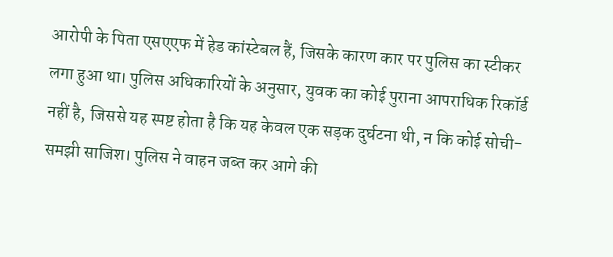आरोपी के पिता एसएएफ में हेड कांस्टेबल हैं, जिसके कारण कार पर पुलिस का स्टीकर लगा हुआ था। पुलिस अधिकारियों के अनुसार, युवक का कोई पुराना आपराधिक रिकॉर्ड नहीं है, जिससे यह स्पष्ट होता है कि यह केवल एक सड़क दुर्घटना थी, न कि कोई सोची-समझी साजिश। पुलिस ने वाहन जब्त कर आगे की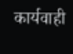कार्यवाही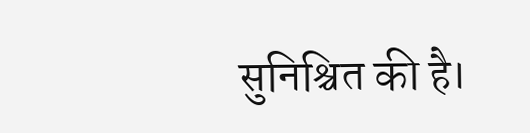सुनिश्चित की है।